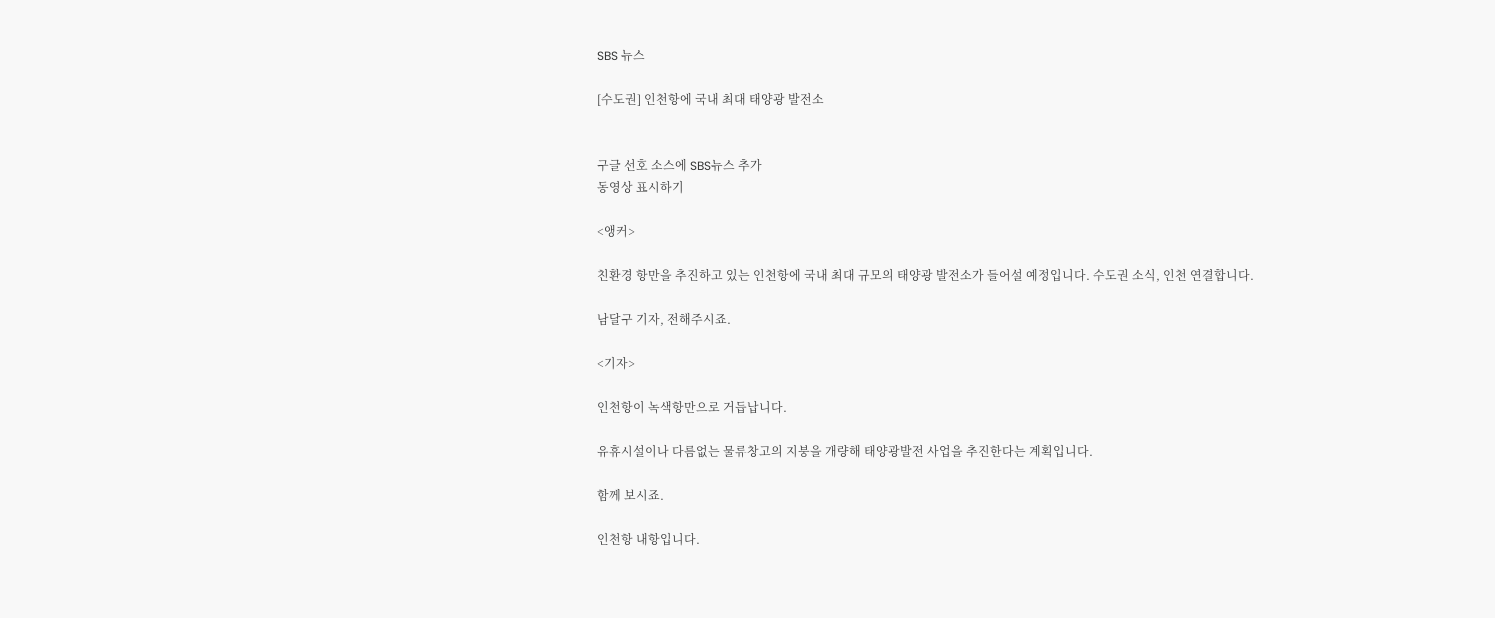SBS 뉴스

[수도권] 인천항에 국내 최대 태양광 발전소


구글 선호 소스에 SBS뉴스 추가
동영상 표시하기

<앵커>

친환경 항만을 추진하고 있는 인천항에 국내 최대 규모의 태양광 발전소가 들어설 예정입니다. 수도권 소식, 인천 연결합니다.

남달구 기자, 전해주시죠.

<기자>

인천항이 녹색항만으로 거듭납니다.

유휴시설이나 다름없는 물류창고의 지붕을 개량해 태양광발전 사업을 추진한다는 계획입니다.

함께 보시죠.

인천항 내항입니다.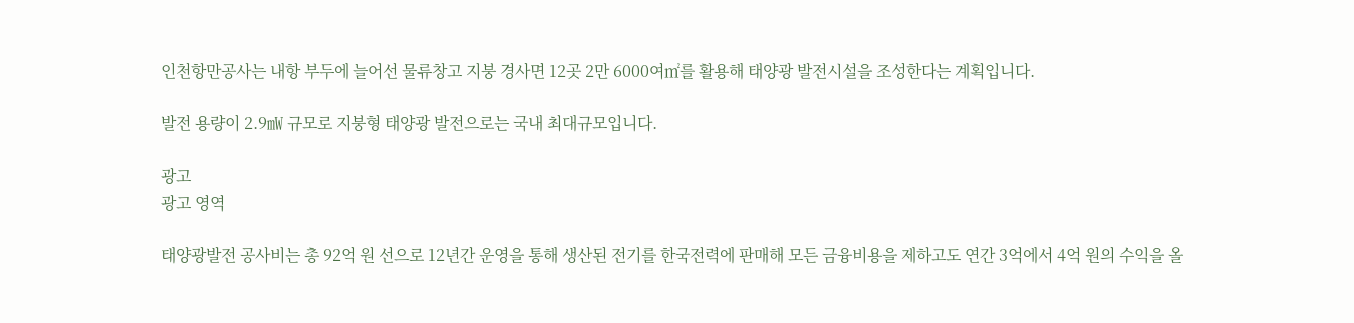인천항만공사는 내항 부두에 늘어선 물류창고 지붕 경사면 12곳 2만 6000여㎡를 활용해 태양광 발전시설을 조성한다는 계획입니다.

발전 용량이 2.9㎽ 규모로 지붕형 태양광 발전으로는 국내 최대규모입니다.

광고
광고 영역

태양광발전 공사비는 총 92억 원 선으로 12년간 운영을 통해 생산된 전기를 한국전력에 판매해 모든 금융비용을 제하고도 연간 3억에서 4억 원의 수익을 올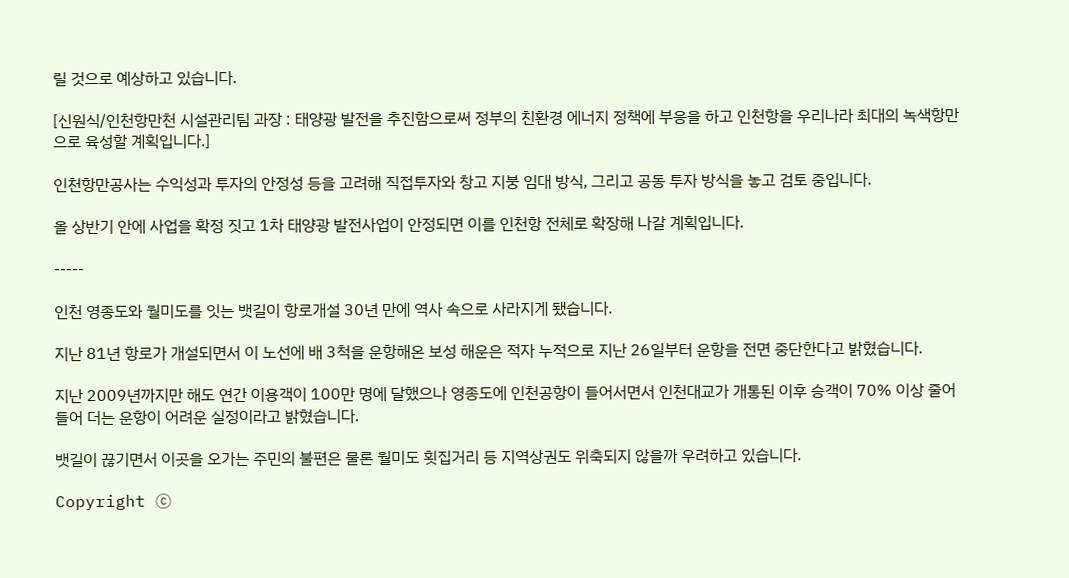릴 것으로 예상하고 있습니다.

[신원식/인천항만천 시설관리팀 과장 : 태양광 발전을 추진함으로써 정부의 친환경 에너지 정책에 부응을 하고 인천항을 우리나라 최대의 녹색항만으로 육성할 계획입니다.]

인천항만공사는 수익성과 투자의 안정성 등을 고려해 직접투자와 창고 지붕 임대 방식, 그리고 공동 투자 방식을 놓고 검토 중입니다.

올 상반기 안에 사업을 확정 짓고 1차 태양광 발전사업이 안정되면 이를 인천항 전체로 확장해 나갈 계획입니다.

-----

인천 영종도와 월미도를 잇는 뱃길이 항로개설 30년 만에 역사 속으로 사라지게 됐습니다.

지난 81년 항로가 개설되면서 이 노선에 배 3척을 운항해온 보성 해운은 적자 누적으로 지난 26일부터 운항을 전면 중단한다고 밝혔습니다.

지난 2009년까지만 해도 연간 이용객이 100만 명에 달했으나 영종도에 인천공항이 들어서면서 인천대교가 개통된 이후 승객이 70% 이상 줄어들어 더는 운항이 어려운 실정이라고 밝혔습니다.

뱃길이 끊기면서 이곳을 오가는 주민의 불편은 물론 월미도 횟집거리 등 지역상권도 위축되지 않을까 우려하고 있습니다.

Copyright Ⓒ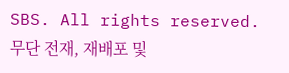SBS. All rights reserved.
무단 전재, 재배포 및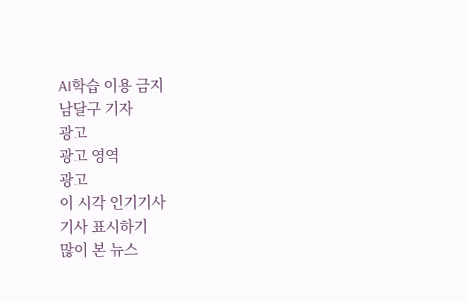AI학습 이용 금지
남달구 기자
광고
광고 영역
광고
이 시각 인기기사
기사 표시하기
많이 본 뉴스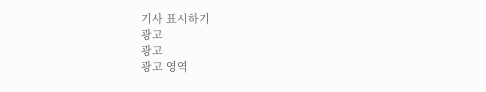기사 표시하기
광고
광고
광고 영역